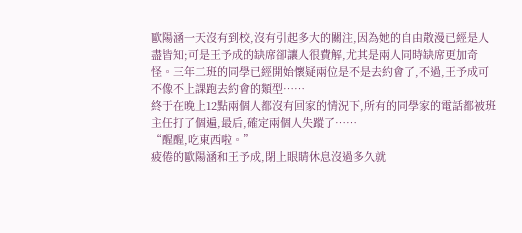歐陽涵一天沒有到校,沒有引起多大的關注,因為她的自由散漫已經是人盡皆知;可是王予成的缺席卻讓人很費解,尤其是兩人同時缺席更加奇怪。三年二班的同學已經開始懷疑兩位是不是去約會了,不過,王予成可不像不上課跑去約會的類型……
終于在晚上12點兩個人都沒有回家的情況下,所有的同學家的電話都被班主任打了個遍,最后,確定兩個人失蹤了……
“醒醒,吃東西啦。”
疲倦的歐陽涵和王予成,閉上眼睛休息沒過多久就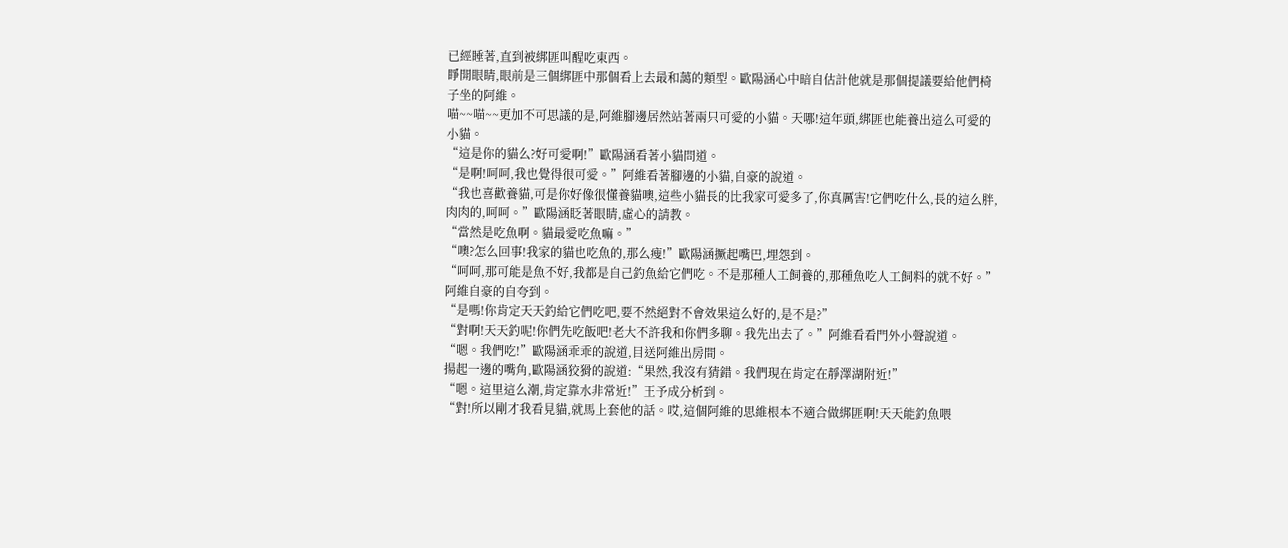已經睡著,直到被綁匪叫醒吃東西。
睜開眼睛,眼前是三個綁匪中那個看上去最和藹的類型。歐陽涵心中暗自估計他就是那個提議要給他們椅子坐的阿維。
喵~~喵~~更加不可思議的是,阿維腳邊居然站著兩只可愛的小貓。天哪!這年頭,綁匪也能養出這么可愛的小貓。
“這是你的貓么?好可愛啊!”歐陽涵看著小貓問道。
“是啊!呵呵,我也覺得很可愛。”阿維看著腳邊的小貓,自豪的說道。
“我也喜歡養貓,可是你好像很懂養貓噢,這些小貓長的比我家可愛多了,你真厲害!它們吃什么,長的這么胖,肉肉的,呵呵。”歐陽涵眨著眼睛,虛心的請教。
“當然是吃魚啊。貓最愛吃魚嘛。”
“噢?怎么回事!我家的貓也吃魚的,那么瘦!”歐陽涵撅起嘴巴,埋怨到。
“呵呵,那可能是魚不好,我都是自己釣魚給它們吃。不是那種人工飼養的,那種魚吃人工飼料的就不好。”阿維自豪的自夸到。
“是嗎!你肯定天天釣給它們吃吧,要不然絕對不會效果這么好的,是不是?”
“對啊!天天釣呢!你們先吃飯吧!老大不許我和你們多聊。我先出去了。”阿維看看門外小聲說道。
“嗯。我們吃!”歐陽涵乖乖的說道,目送阿維出房間。
揚起一邊的嘴角,歐陽涵狡猾的說道:“果然,我沒有猜錯。我們現在肯定在靜澤湖附近!”
“嗯。這里這么潮,肯定靠水非常近!”王予成分析到。
“對!所以剛才我看見貓,就馬上套他的話。哎,這個阿維的思維根本不適合做綁匪啊!天天能釣魚喂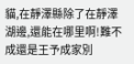貓,在靜澤縣除了在靜澤湖邊,還能在哪里啊!難不成還是王予成家別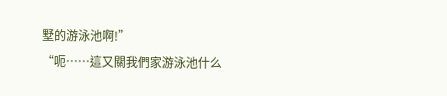墅的游泳池啊!”
“呃……這又關我們家游泳池什么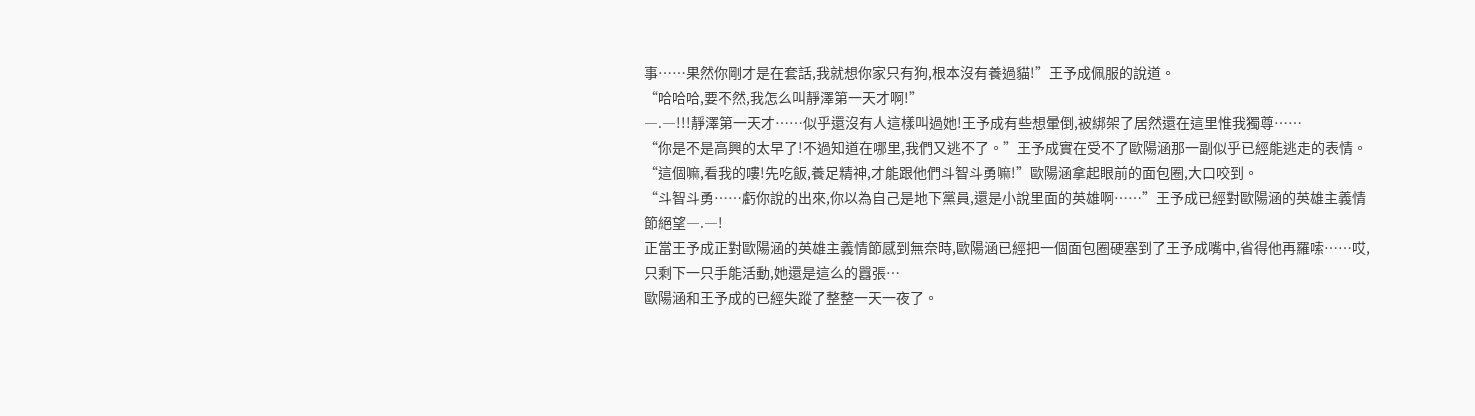事……果然你剛才是在套話,我就想你家只有狗,根本沒有養過貓!”王予成佩服的說道。
“哈哈哈,要不然,我怎么叫靜澤第一天才啊!”
―.―!!!靜澤第一天才……似乎還沒有人這樣叫過她!王予成有些想暈倒,被綁架了居然還在這里惟我獨尊……
“你是不是高興的太早了!不過知道在哪里,我們又逃不了。”王予成實在受不了歐陽涵那一副似乎已經能逃走的表情。
“這個嘛,看我的嘍!先吃飯,養足精神,才能跟他們斗智斗勇嘛!”歐陽涵拿起眼前的面包圈,大口咬到。
“斗智斗勇……虧你說的出來,你以為自己是地下黨員,還是小說里面的英雄啊……”王予成已經對歐陽涵的英雄主義情節絕望―.―!
正當王予成正對歐陽涵的英雄主義情節感到無奈時,歐陽涵已經把一個面包圈硬塞到了王予成嘴中,省得他再羅嗦……哎,只剩下一只手能活動,她還是這么的囂張…
歐陽涵和王予成的已經失蹤了整整一天一夜了。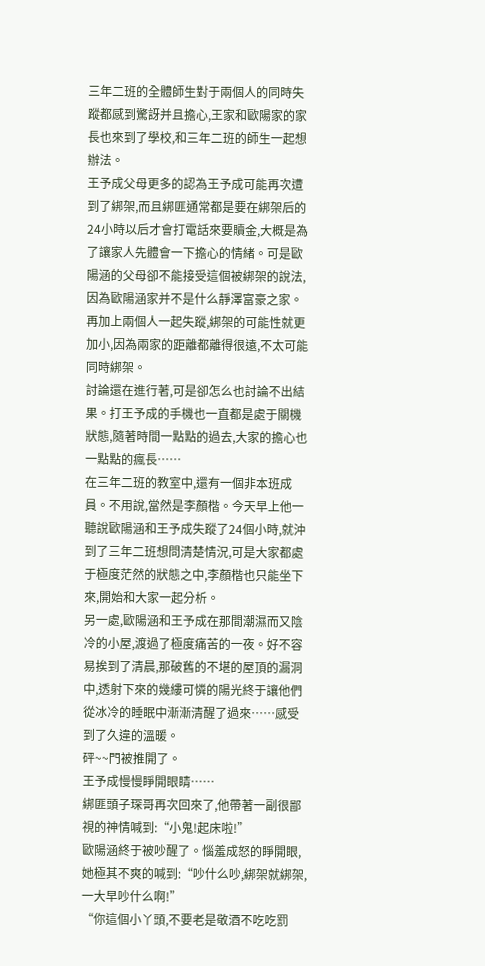三年二班的全體師生對于兩個人的同時失蹤都感到驚訝并且擔心,王家和歐陽家的家長也來到了學校,和三年二班的師生一起想辦法。
王予成父母更多的認為王予成可能再次遭到了綁架,而且綁匪通常都是要在綁架后的24小時以后才會打電話來要贖金,大概是為了讓家人先體會一下擔心的情緒。可是歐陽涵的父母卻不能接受這個被綁架的說法,因為歐陽涵家并不是什么靜澤富豪之家。再加上兩個人一起失蹤,綁架的可能性就更加小,因為兩家的距離都離得很遠,不太可能同時綁架。
討論還在進行著,可是卻怎么也討論不出結果。打王予成的手機也一直都是處于關機狀態,隨著時間一點點的過去,大家的擔心也一點點的瘋長……
在三年二班的教室中,還有一個非本班成員。不用說,當然是李顏楷。今天早上他一聽說歐陽涵和王予成失蹤了24個小時,就沖到了三年二班想問清楚情況,可是大家都處于極度茫然的狀態之中,李顏楷也只能坐下來,開始和大家一起分析。
另一處,歐陽涵和王予成在那間潮濕而又陰冷的小屋,渡過了極度痛苦的一夜。好不容易挨到了清晨,那破舊的不堪的屋頂的漏洞中,透射下來的幾縷可憐的陽光終于讓他們從冰冷的睡眠中漸漸清醒了過來……感受到了久違的溫暖。
砰~~門被推開了。
王予成慢慢睜開眼睛……
綁匪頭子琛哥再次回來了,他帶著一副很鄙視的神情喊到:“小鬼!起床啦!”
歐陽涵終于被吵醒了。惱羞成怒的睜開眼,她極其不爽的喊到:“吵什么吵,綁架就綁架,一大早吵什么啊!”
“你這個小丫頭,不要老是敬酒不吃吃罰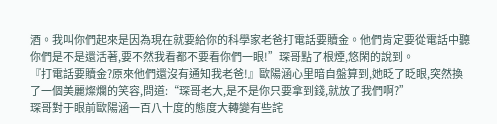酒。我叫你們起來是因為現在就要給你的科學家老爸打電話要贖金。他們肯定要從電話中聽你們是不是還活著,要不然我看都不要看你們一眼!”琛哥點了根煙,悠閑的說到。
『打電話要贖金?原來他們還沒有通知我老爸!』歐陽涵心里暗自盤算到,她眨了眨眼,突然換了一個美麗燦爛的笑容,問道:“琛哥老大,是不是你只要拿到錢,就放了我們啊?”
琛哥對于眼前歐陽涵一百八十度的態度大轉變有些詫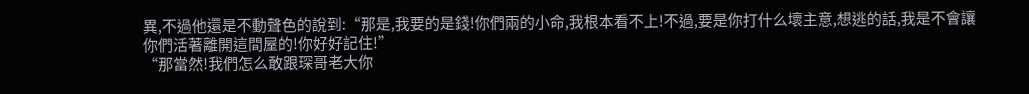異,不過他還是不動聲色的說到:“那是,我要的是錢!你們兩的小命,我根本看不上!不過,要是你打什么壞主意,想逃的話,我是不會讓你們活著離開這間屋的!你好好記住!”
“那當然!我們怎么敢跟琛哥老大你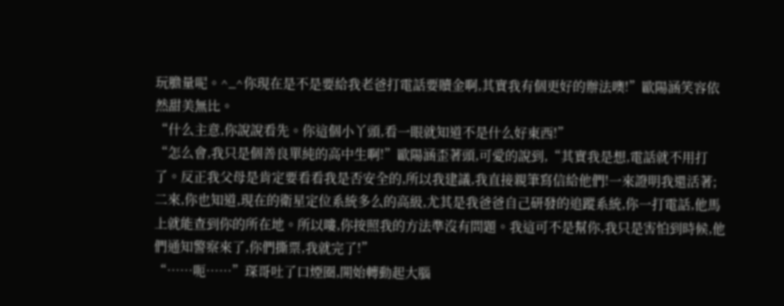玩膽量呢。^_^你現在是不是要給我老爸打電話要贖金啊,其實我有個更好的辦法噢!”歐陽涵笑容依然甜美無比。
“什么主意,你說說看先。你這個小丫頭,看一眼就知道不是什么好東西!”
“怎么會,我只是個善良單純的高中生啊!”歐陽涵歪著頭,可愛的說到,“其實我是想,電話就不用打了。反正我父母是肯定要看看我是否安全的,所以我建議,我直接親筆寫信給他們!一來證明我還活著;二來,你也知道,現在的衛星定位系統多么的高級,尤其是我爸爸自己研發的追蹤系統,你一打電話,他馬上就能查到你的所在地。所以嘍,你按照我的方法準沒有問題。我這可不是幫你,我只是害怕到時候,他們通知警察來了,你們撕票,我就完了!”
“……呃……”琛哥吐了口煙圈,開始轉動起大腦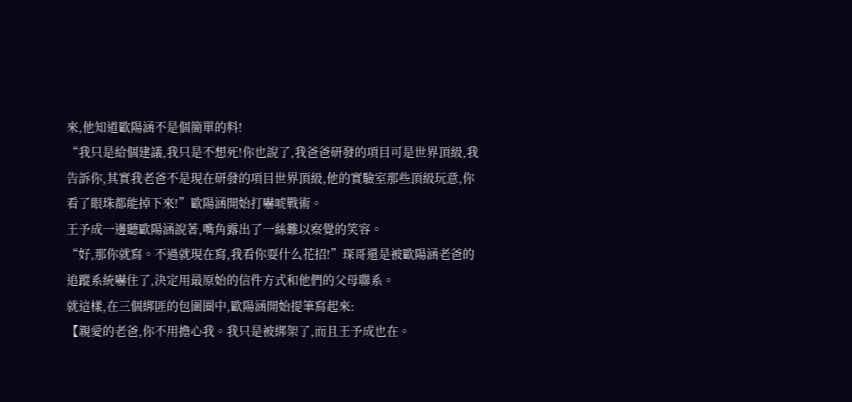來,他知道歐陽涵不是個簡單的料!
“我只是給個建議,我只是不想死!你也說了,我爸爸研發的項目可是世界頂級,我告訴你,其實我老爸不是現在研發的項目世界頂級,他的實驗室那些頂級玩意,你看了眼珠都能掉下來!”歐陽涵開始打嚇唬戰術。
王予成一邊聽歐陽涵說著,嘴角露出了一絲難以察覺的笑容。
“好,那你就寫。不過就現在寫,我看你耍什么花招!”琛哥還是被歐陽涵老爸的追蹤系統嚇住了,決定用最原始的信件方式和他們的父母聯系。
就這樣,在三個綁匪的包圍圈中,歐陽涵開始提筆寫起來:
【親愛的老爸,你不用擔心我。我只是被綁架了,而且王予成也在。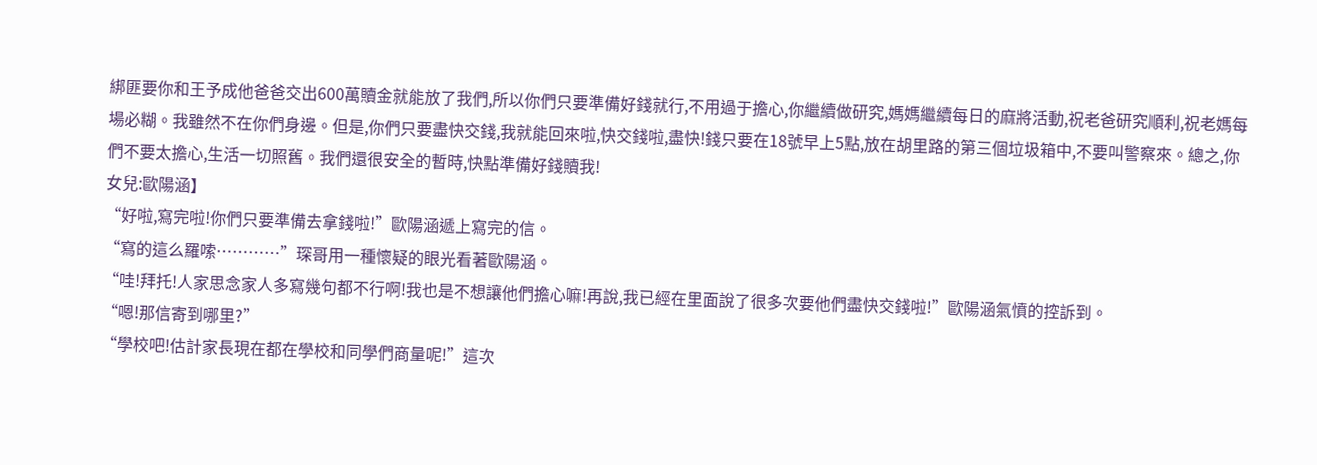綁匪要你和王予成他爸爸交出600萬贖金就能放了我們,所以你們只要準備好錢就行,不用過于擔心,你繼續做研究,媽媽繼續每日的麻將活動,祝老爸研究順利,祝老媽每場必糊。我雖然不在你們身邊。但是,你們只要盡快交錢,我就能回來啦,快交錢啦,盡快!錢只要在18號早上5點,放在胡里路的第三個垃圾箱中,不要叫警察來。總之,你們不要太擔心,生活一切照舊。我們還很安全的暫時,快點準備好錢贖我!
女兒:歐陽涵】
“好啦,寫完啦!你們只要準備去拿錢啦!”歐陽涵遞上寫完的信。
“寫的這么羅嗦…………”琛哥用一種懷疑的眼光看著歐陽涵。
“哇!拜托!人家思念家人多寫幾句都不行啊!我也是不想讓他們擔心嘛!再說,我已經在里面說了很多次要他們盡快交錢啦!”歐陽涵氣憤的控訴到。
“嗯!那信寄到哪里?”
“學校吧!估計家長現在都在學校和同學們商量呢!”這次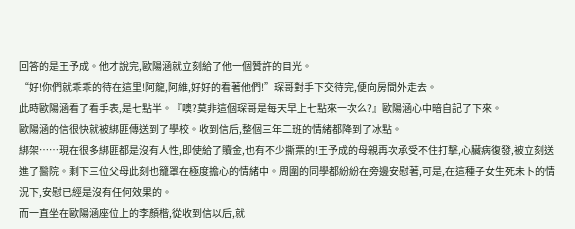回答的是王予成。他才說完,歐陽涵就立刻給了他一個贊許的目光。
“好!你們就乖乖的待在這里!阿龍,阿維,好好的看著他們!”琛哥對手下交待完,便向房間外走去。
此時歐陽涵看了看手表,是七點半。『噢?莫非這個琛哥是每天早上七點來一次么?』歐陽涵心中暗自記了下來。
歐陽涵的信很快就被綁匪傳送到了學校。收到信后,整個三年二班的情緒都降到了冰點。
綁架……現在很多綁匪都是沒有人性,即使給了贖金,也有不少撕票的!王予成的母親再次承受不住打擊,心臟病復發,被立刻送進了醫院。剩下三位父母此刻也籠罩在極度擔心的情緒中。周圍的同學都紛紛在旁邊安慰著,可是,在這種子女生死未卜的情況下,安慰已經是沒有任何效果的。
而一直坐在歐陽涵座位上的李顏楷,從收到信以后,就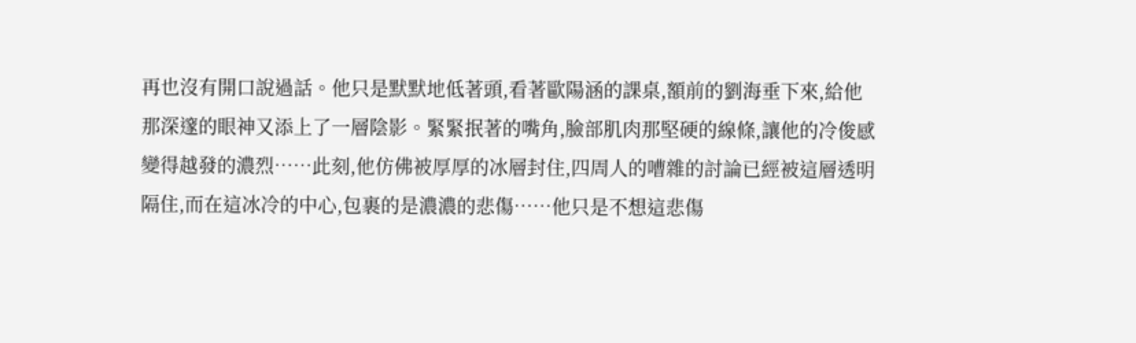再也沒有開口說過話。他只是默默地低著頭,看著歐陽涵的課桌,額前的劉海垂下來,給他那深邃的眼神又添上了一層陰影。緊緊抿著的嘴角,臉部肌肉那堅硬的線條,讓他的冷俊感變得越發的濃烈……此刻,他仿佛被厚厚的冰層封住,四周人的嘈雜的討論已經被這層透明隔住,而在這冰冷的中心,包裹的是濃濃的悲傷……他只是不想這悲傷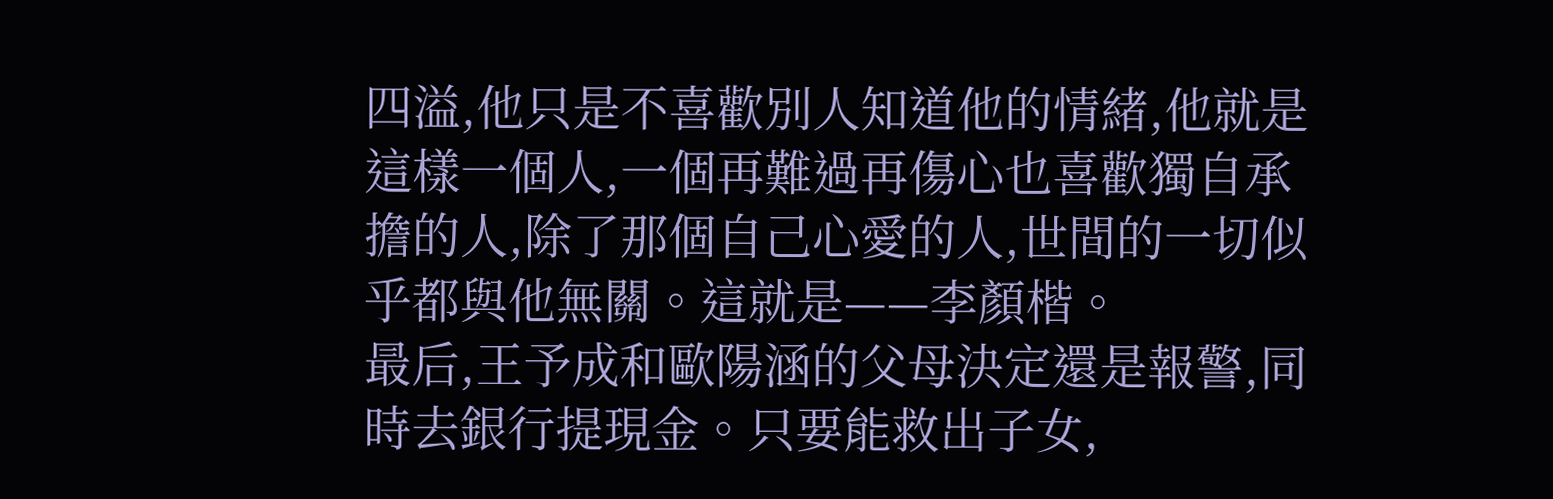四溢,他只是不喜歡別人知道他的情緒,他就是這樣一個人,一個再難過再傷心也喜歡獨自承擔的人,除了那個自己心愛的人,世間的一切似乎都與他無關。這就是——李顏楷。
最后,王予成和歐陽涵的父母決定還是報警,同時去銀行提現金。只要能救出子女,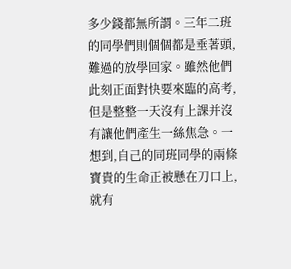多少錢都無所謂。三年二班的同學們則個個都是垂著頭,難過的放學回家。雖然他們此刻正面對快要來臨的高考,但是整整一天沒有上課并沒有讓他們產生一絲焦急。一想到,自己的同班同學的兩條寶貴的生命正被懸在刀口上,就有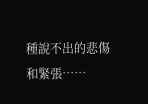種說不出的悲傷和緊張……